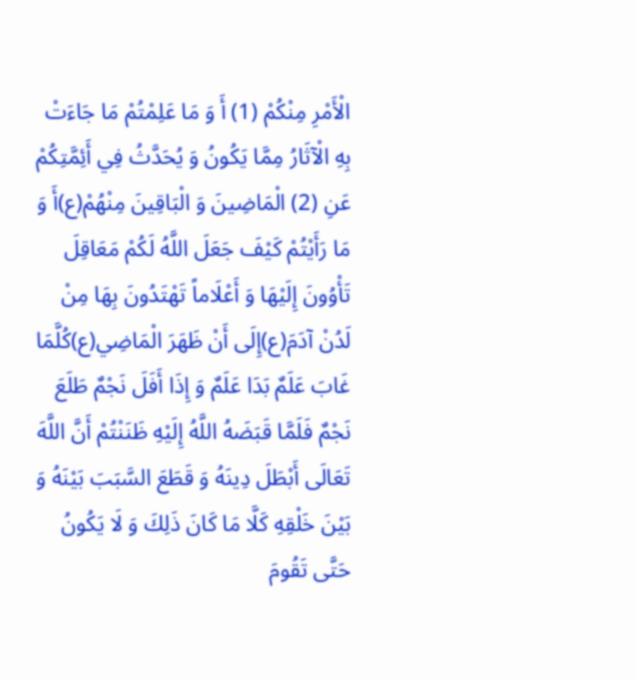الْأَمْرِ مِنْكُمْ (1) أَ وَ مَا عَلِمْتُمْ مَا جَاءَتْ بِهِ الْآثَارُ مِمَّا يَكُونُ وَ يُحَدَّثُ فِي أَئِمَّتِكُمْ عَنِ (2) الْمَاضِينَ وَ الْبَاقِينَ مِنْهُمْ(ع)أَ وَ مَا رَأَيْتُمْ كَيْفَ جَعَلَ اللَّهُ لَكُمْ مَعَاقِلَ تَأْوُونَ إِلَيْهَا وَ أَعْلَاماً تَهْتَدُونَ بِهَا مِنْ لَدُنْ آدَمَ(ع)إِلَى أَنْ ظَهَرَ الْمَاضِي(ع)كُلَّمَا غَابَ عَلَمٌ بَدَا عَلَمٌ وَ إِذَا أَفَلَ نَجْمٌ طَلَعَ نَجْمٌ فَلَمَّا قَبَضَهُ اللَّهُ إِلَيْهِ ظَنَنْتُمْ أَنَّ اللَّهَ تَعَالَى أَبْطَلَ دِينَهُ وَ قَطَعَ السَّبَبَ بَيْنَهُ وَ بَيْنَ خَلْقِهِ كَلَّا مَا كَانَ ذَلِكَ وَ لَا يَكُونُ حَتَّى تَقُومَ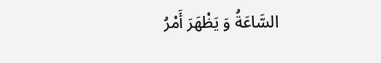السَّاعَةُ وَ يَظْهَرَ أَمْرُ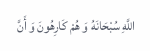اللَّهِ سُبْحَانَهُ وَ هُمْ كَارِهُونَ وَ أَنَّ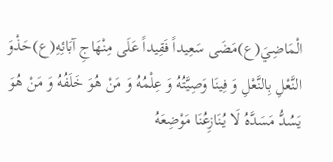الْمَاضِيَ(ع)مَضَى سَعِيداً فَقِيداً عَلَى مِنْهَاجِ آبَائِهِ(ع)حَذْوَ النَّعْلِ بِالنَّعْلِ وَ فِينَا وَصِيَّتُهُ وَ عِلْمُهُ وَ مَنْ هُوَ خَلَفُهُ وَ مَنْ هُوَ يَسُدُّ مَسَدَّهُ لَا يُنَازِعُنَا مَوْضِعَهُ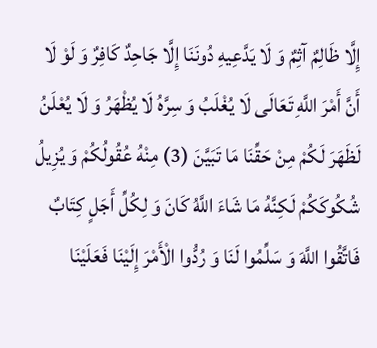إِلَّا ظَالِمٌ آثِمٌ وَ لَا يَدَّعِيهِ دُونَنَا إِلَّا جَاحِدٌ كَافِرٌ وَ لَوْ لَا أَنَّ أَمْرَ اللَّهِ تَعَالَى لَا يُغْلَبُ وَ سِرَّهُ لَا يُظْهَرُ وَ لَا يُعْلَنُ لَظَهَرَ لَكُمْ مِنْ حَقِّنَا مَا تَبَيَّنَ (3) مِنْهُ عُقُولُكُمْ وَ يُزِيلُ شُكُوكَكُمْ لَكِنَّهُ مَا شَاءَ اللَّهُ كَانَ وَ لِكُلِّ أَجَلٍ كِتَابٌ فَاتَّقُوا اللَّهَ وَ سَلِّمُوا لَنَا وَ رُدُّوا الْأَمْرَ إِلَيْنَا فَعَلَيْنَا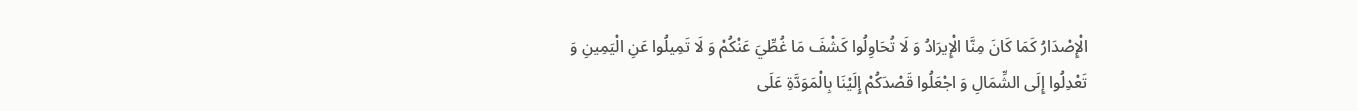الْإِصْدَارُ كَمَا كَانَ مِنَّا الْإِيرَادُ وَ لَا تُحَاوِلُوا كَشْفَ مَا غُطِّيَ عَنْكُمْ وَ لَا تَمِيلُوا عَنِ الْيَمِينِ وَ تَعْدِلُوا إِلَى الشِّمَالِ وَ اجْعَلُوا قَصْدَكُمْ إِلَيْنَا بِالْمَوَدَّةِ عَلَى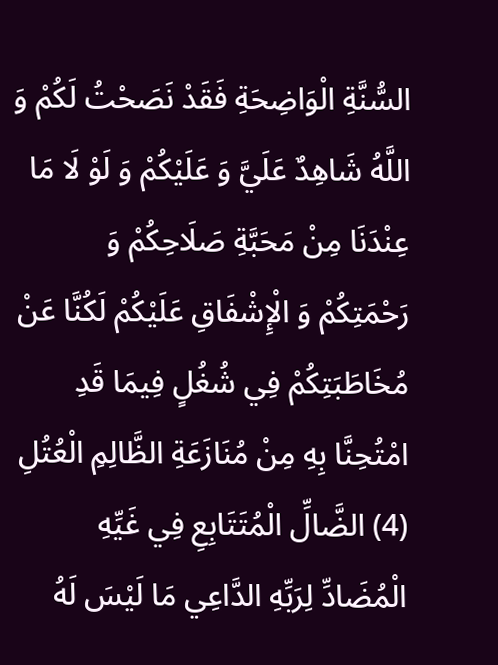السُّنَّةِ الْوَاضِحَةِ فَقَدْ نَصَحْتُ لَكُمْ وَ اللَّهُ شَاهِدٌ عَلَيَّ وَ عَلَيْكُمْ وَ لَوْ لَا مَا عِنْدَنَا مِنْ مَحَبَّةِ صَلَاحِكُمْ وَ رَحْمَتِكُمْ وَ الْإِشْفَاقِ عَلَيْكُمْ لَكُنَّا عَنْ مُخَاطَبَتِكُمْ فِي شُغُلٍ فِيمَا قَدِ امْتُحِنَّا بِهِ مِنْ مُنَازَعَةِ الظَّالِمِ الْعُتُلِ (4) الضَّالِّ الْمُتَتَابِعِ فِي غَيِّهِ الْمُضَادِّ لِرَبِّهِ الدَّاعِي مَا لَيْسَ لَهُ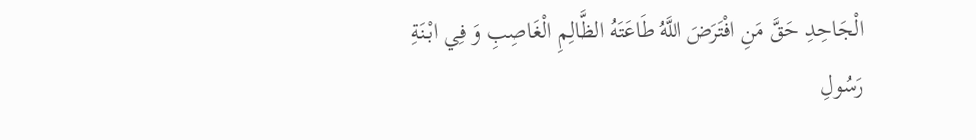الْجَاحِدِ حَقَّ مَنِ افْتَرَضَ اللَّهُ طَاعَتَهُ الظَّالِمِ الْغَاصِبِ وَ فِي ابْنَةِ رَسُولِ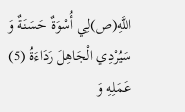اللَّهِ(ص)لِي أُسْوَةٌ حَسَنَةٌ وَ سَيُرْدِي الْجَاهِلَ رَدَاءَةُ (5) عَمَلِهِ وَ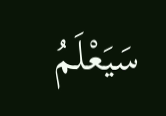سَيَعْلَمُ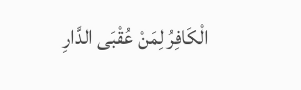الْكَافِرُ لِمَنْ عُقْبَى الدَّارِ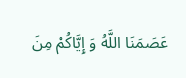عَصَمَنَا اللَّهُ وَ إِيَّاكُمْ مِنَ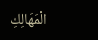الْمَهَالِكِ